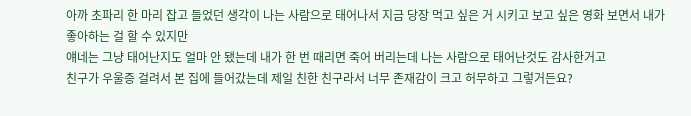아까 초파리 한 마리 잡고 들었던 생각이 나는 사람으로 태어나서 지금 당장 먹고 싶은 거 시키고 보고 싶은 영화 보면서 내가 좋아하는 걸 할 수 있지만
얘네는 그냥 태어난지도 얼마 안 됐는데 내가 한 번 때리면 죽어 버리는데 나는 사람으로 태어난것도 감사한거고
친구가 우울증 걸려서 본 집에 들어갔는데 제일 친한 친구라서 너무 존재감이 크고 허무하고 그렇거든요?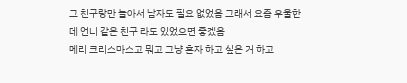그 친구랑만 놀아서 남자도 필요 없었음 그래서 요즘 우울한데 언니 같은 친구 라도 있었으면 좋겠음
메리 크리스마스고 뭐고 그냥 혼자 하고 싶은 거 하고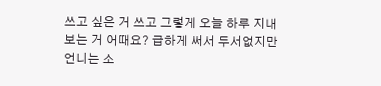쓰고 싶은 거 쓰고 그렇게 오늘 하루 지내 보는 거 어때요? 급하게 써서 두서없지만 언니는 소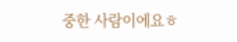중한 사람이에요ㅎ